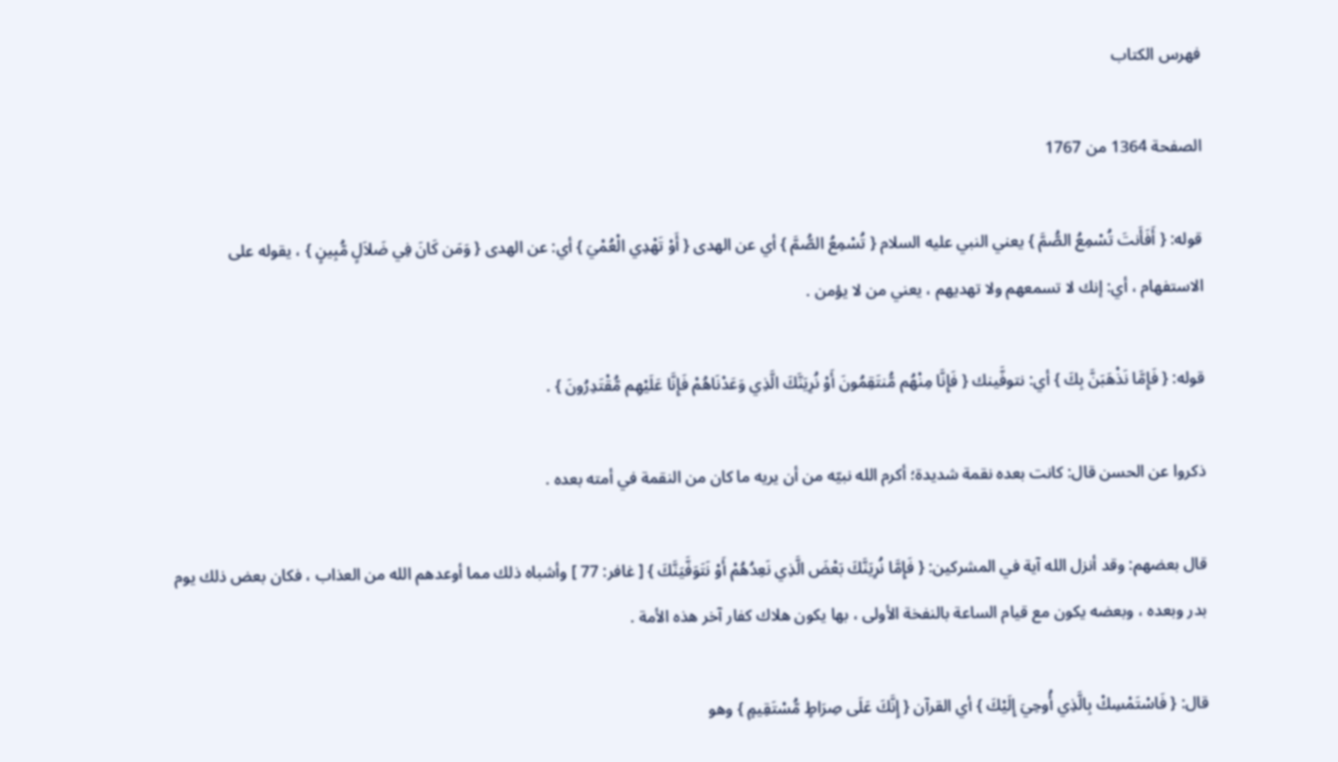فهرس الكتاب

الصفحة 1364 من 1767

قوله: { أَفَأَنتَ تُسْمِعُ الصُّمَّ } يعني النبي عليه السلام { تُسْمِعُ الصُّمَّ } أي عن الهدى { أَوْ تَهْدِي الْعُمْيَ } أي: عن الهدى { وَمَن كَانَ فِي ضَلاَلٍ مُّبِينٍ } ، يقوله على الاستفهام ، أي: إنك لا تسمعهم ولا تهديهم ، يعني من لا يؤمن .

قوله: { فَإِمَّا نَذْهَبَنَّ بِكَ } أي: نتوفَّينك { فَإِنَّا مِنْهُم مُّنتَقِمُونَ أَوْ نُرِيَنَّكَ الَّذِي وَعَدْنَاهُمْ فَإِنَّا عَلَيْهِم مُّقْتَدِرُونَ } .

ذكروا عن الحسن قال: كانت بعده نقمة شديدة؛ أكرم الله نبيّه من أن يريه ما كان من النقمة في أمته بعده .

قال بعضهم: وقد أنزل الله آية في المشركين: { فَإِمَّا نُرِيَنَّكَ بَعْضَ الَّذِي نَعِدُهُمْ أَوْ نَتَوَفَّيَنَّكَ } [ غافر: 77 ] وأشباه ذلك مما أوعدهم الله من العذاب ، فكان بعض ذلك يوم بدر وبعده ، وبعضه يكون مع قيام الساعة بالنفخة الأولى ، بها يكون هلاك كفار آخر هذه الأمة .

قال: { فَاسْتَمْسِكْ بِالَّذِي أُوحِيَ إِلَيْكَ } أي القرآن { إِنَّكَ عَلَى صِرَاطٍ مُّسْتَقِيمٍ } وهو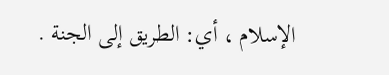الإسلام ، أي: الطريق إلى الجنة .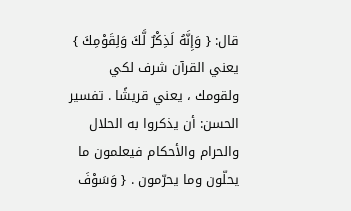قال: { وَإِنَّهُ لَذِكْرٌ لَّكَ وَلِقَوْمِكَ } يعني القرآن شرف لكي ولقومك ، يعني قريشًا . تفسير الحسن: أن يذكروا به الحلال والحرام والأحكام فيعلمون ما يحلّون وما يحرّمون . { وَسَوْفَ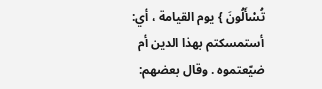تُسْأَلُونَ } يوم القيامة ، أي: أستمسكتم بهذا الدين أم ضيّعتموه . وقال بعضهم: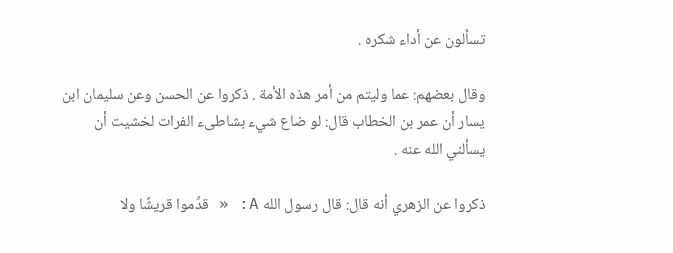تسألون عن أداء شكره .

وقال بعضهم: عما وليتم من أمر هذه الأمة . ذكروا عن الحسن وعن سليمان ابن يسار أن عمر بن الخطاب قال: لو ضاع شيء بشاطىء الفرات لخشيت أن يسألني الله عنه .

ذكروا عن الزهري أنه قال: قال رسول الله A: « قدِّموا قريشًا ولا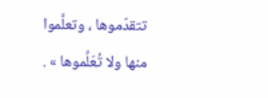تتقدّموها ، وتعلَّموا منها ولا تُعَلِّموها » .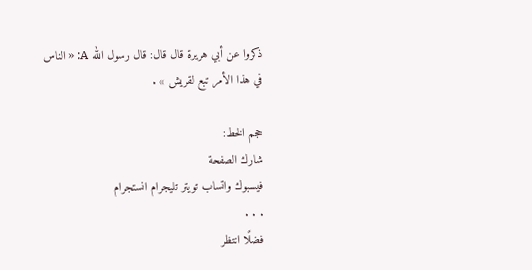ذكروا عن أبي هريرة قال قال: قال رسول الله A: « الناس في هذا الأمر تبع لقريش » .

حجم الخط:
شارك الصفحة
فيسبوك واتساب تويتر تليجرام انستجرام
. . .
فضلًا انتظر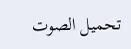تحميل الصوت